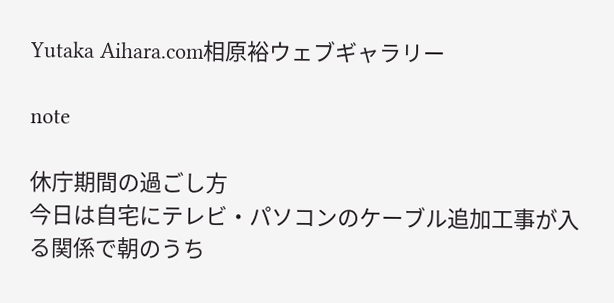Yutaka Aihara.com相原裕ウェブギャラリー

note

休庁期間の過ごし方
今日は自宅にテレビ・パソコンのケーブル追加工事が入る関係で朝のうち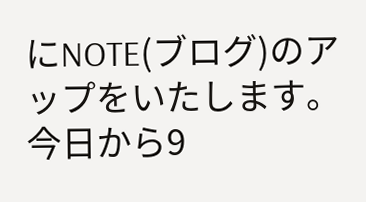にNOTE(ブログ)のアップをいたします。今日から9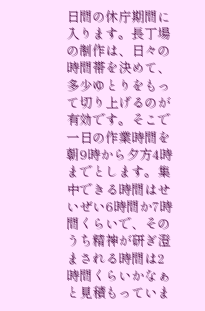日間の休庁期間に入ります。長丁場の制作は、日々の時間帯を決めて、多少ゆとりをもって切り上げるのが有効です。そこで一日の作業時間を朝9時から夕方4時までとします。集中できる時間はせいぜい6時間か7時間くらいで、そのうち精神が研ぎ澄まされる時間は2時間くらいかなぁと見積もっていま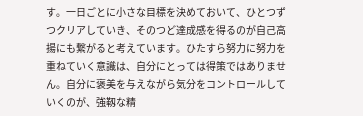す。一日ごとに小さな目標を決めておいて、ひとつずつクリアしていき、そのつど達成感を得るのが自己高揚にも繋がると考えています。ひたすら努力に努力を重ねていく意識は、自分にとっては得策ではありません。自分に褒美を与えながら気分をコントロールしていくのが、強靱な精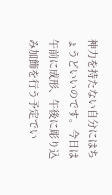神力を持たない自分にはちょうどいいのです。今日は午前に成形、午後に彫り込み加飾を行う予定でい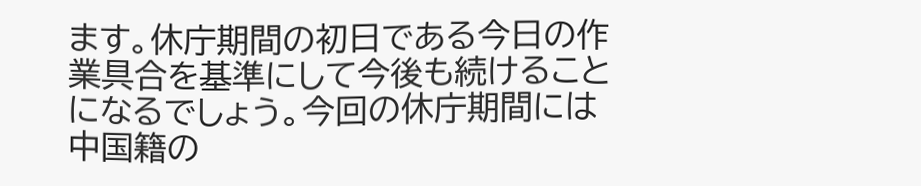ます。休庁期間の初日である今日の作業具合を基準にして今後も続けることになるでしょう。今回の休庁期間には中国籍の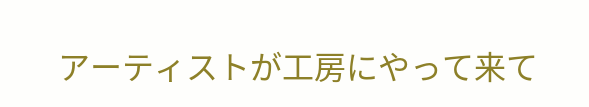アーティストが工房にやって来て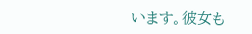います。彼女も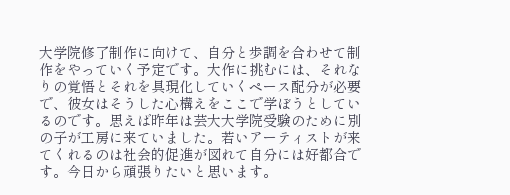大学院修了制作に向けて、自分と歩調を合わせて制作をやっていく予定です。大作に挑むには、それなりの覚悟とそれを具現化していくペース配分が必要で、彼女はそうした心構えをここで学ぼうとしているのです。思えば昨年は芸大大学院受験のために別の子が工房に来ていました。若いアーティストが来てくれるのは社会的促進が図れて自分には好都合です。今日から頑張りたいと思います。